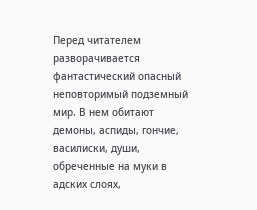Перед читателем разворачивается фантастический опасный неповторимый подземный мир. В нем обитают демоны, аспиды, гончие, василиски, души, обреченные на муки в адских слоях,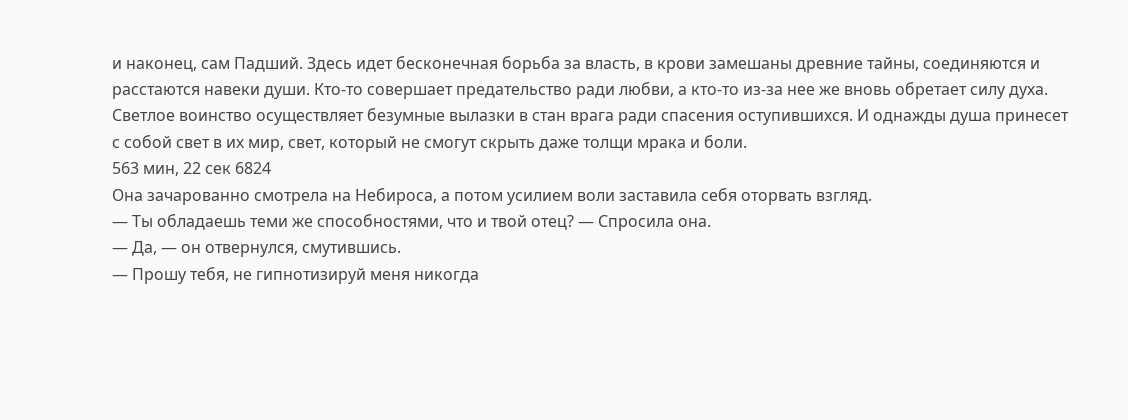и наконец, сам Падший. Здесь идет бесконечная борьба за власть, в крови замешаны древние тайны, соединяются и расстаются навеки души. Кто-то совершает предательство ради любви, а кто-то из-за нее же вновь обретает силу духа. Светлое воинство осуществляет безумные вылазки в стан врага ради спасения оступившихся. И однажды душа принесет с собой свет в их мир, свет, который не смогут скрыть даже толщи мрака и боли.
563 мин, 22 сек 6824
Она зачарованно смотрела на Небироса, а потом усилием воли заставила себя оторвать взгляд.
— Ты обладаешь теми же способностями, что и твой отец? — Спросила она.
— Да, — он отвернулся, смутившись.
— Прошу тебя, не гипнотизируй меня никогда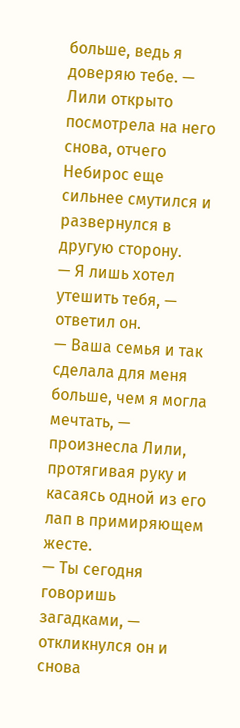больше, ведь я доверяю тебе. — Лили открыто посмотрела на него снова, отчего Небирос еще сильнее смутился и развернулся в другую сторону.
— Я лишь хотел утешить тебя, — ответил он.
— Ваша семья и так сделала для меня больше, чем я могла мечтать, — произнесла Лили, протягивая руку и касаясь одной из его лап в примиряющем жесте.
— Ты сегодня говоришь загадками, — откликнулся он и снова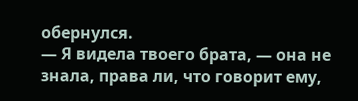обернулся.
— Я видела твоего брата, — она не знала, права ли, что говорит ему,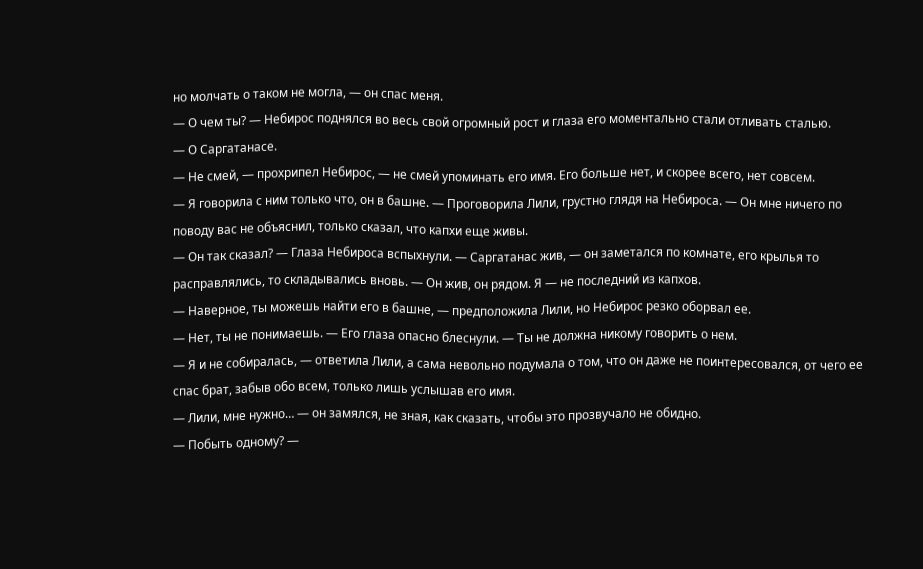но молчать о таком не могла, — он спас меня.
— О чем ты? — Небирос поднялся во весь свой огромный рост и глаза его моментально стали отливать сталью.
— О Саргатанасе.
— Не смей, — прохрипел Небирос, — не смей упоминать его имя. Его больше нет, и скорее всего, нет совсем.
— Я говорила с ним только что, он в башне. — Проговорила Лили, грустно глядя на Небироса. — Он мне ничего по поводу вас не объяснил, только сказал, что капхи еще живы.
— Он так сказал? — Глаза Небироса вспыхнули. — Саргатанас жив, — он заметался по комнате, его крылья то расправлялись, то складывались вновь. — Он жив, он рядом. Я — не последний из капхов.
— Наверное, ты можешь найти его в башне, — предположила Лили, но Небирос резко оборвал ее.
— Нет, ты не понимаешь. — Его глаза опасно блеснули. — Ты не должна никому говорить о нем.
— Я и не собиралась, — ответила Лили, а сама невольно подумала о том, что он даже не поинтересовался, от чего ее спас брат, забыв обо всем, только лишь услышав его имя.
— Лили, мне нужно… — он замялся, не зная, как сказать, чтобы это прозвучало не обидно.
— Побыть одному? —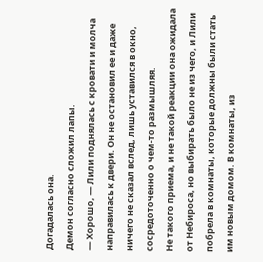Догадалась она.
Демон согласно сложил лапы.
— Хорошо, — Лили поднялась с кровати и молча направилась к двери. Он не остановил ее и даже ничего не сказал вслед, лишь уставился в окно, сосредоточенно о чем-то размышляя.
Не такого приема, и не такой реакции она ожидала от Небироса, но выбирать было не из чего, и Лили побрела в комнаты, которые должны были стать им новым домом. В комнаты, из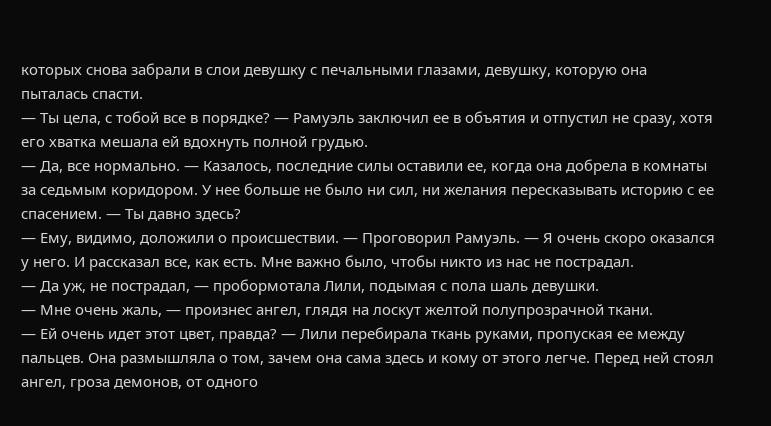которых снова забрали в слои девушку с печальными глазами, девушку, которую она пыталась спасти.
— Ты цела, с тобой все в порядке? — Рамуэль заключил ее в объятия и отпустил не сразу, хотя его хватка мешала ей вдохнуть полной грудью.
— Да, все нормально. — Казалось, последние силы оставили ее, когда она добрела в комнаты за седьмым коридором. У нее больше не было ни сил, ни желания пересказывать историю с ее спасением. — Ты давно здесь?
— Ему, видимо, доложили о происшествии. — Проговорил Рамуэль. — Я очень скоро оказался у него. И рассказал все, как есть. Мне важно было, чтобы никто из нас не пострадал.
— Да уж, не пострадал, — пробормотала Лили, подымая с пола шаль девушки.
— Мне очень жаль, — произнес ангел, глядя на лоскут желтой полупрозрачной ткани.
— Ей очень идет этот цвет, правда? — Лили перебирала ткань руками, пропуская ее между пальцев. Она размышляла о том, зачем она сама здесь и кому от этого легче. Перед ней стоял ангел, гроза демонов, от одного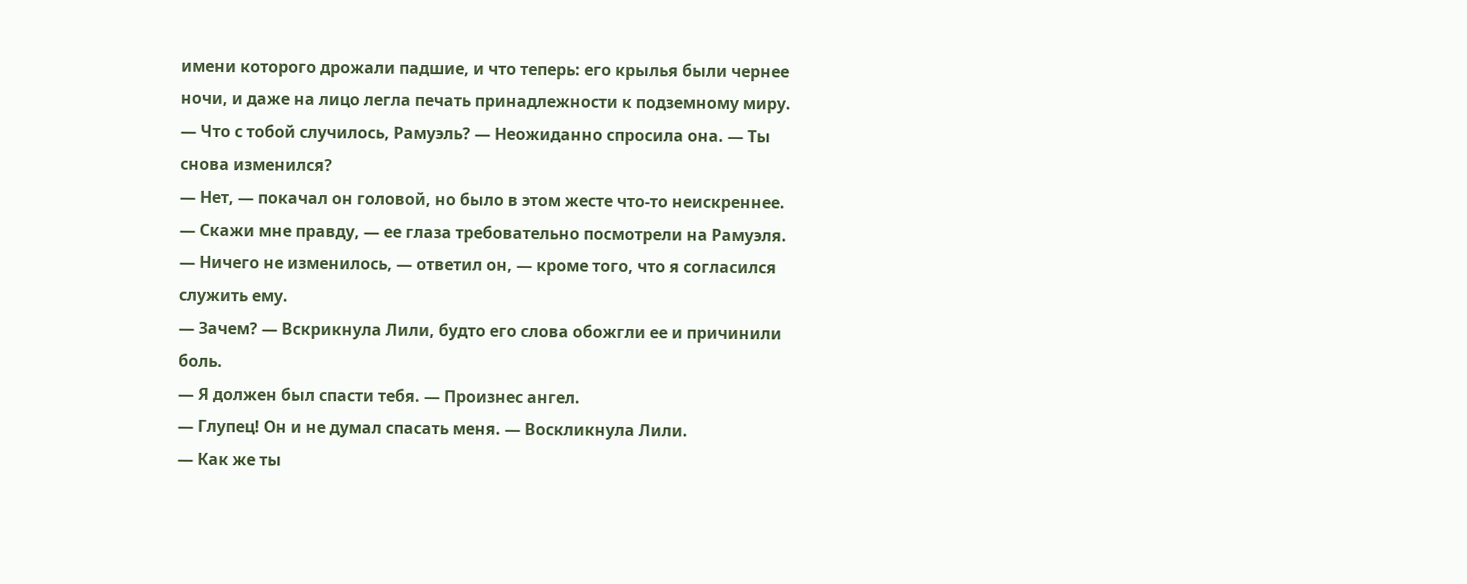имени которого дрожали падшие, и что теперь: его крылья были чернее ночи, и даже на лицо легла печать принадлежности к подземному миру.
— Что с тобой случилось, Рамуэль? — Неожиданно спросила она. — Ты снова изменился?
— Нет, — покачал он головой, но было в этом жесте что-то неискреннее.
— Скажи мне правду, — ее глаза требовательно посмотрели на Рамуэля.
— Ничего не изменилось, — ответил он, — кроме того, что я согласился служить ему.
— Зачем? — Вскрикнула Лили, будто его слова обожгли ее и причинили боль.
— Я должен был спасти тебя. — Произнес ангел.
— Глупец! Он и не думал спасать меня. — Воскликнула Лили.
— Как же ты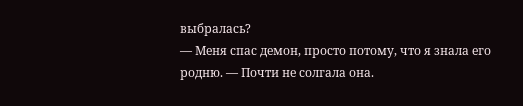выбралась?
— Меня спас демон, просто потому, что я знала его родню. — Почти не солгала она.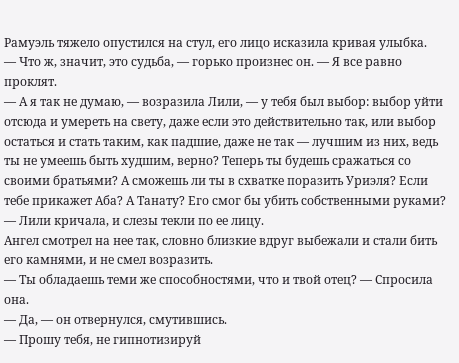Рамуэль тяжело опустился на стул, его лицо исказила кривая улыбка.
— Что ж, значит, это судьба, — горько произнес он. — Я все равно проклят.
— А я так не думаю, — возразила Лили, — у тебя был выбор: выбор уйти отсюда и умереть на свету, даже если это действительно так, или выбор остаться и стать таким, как падшие, даже не так — лучшим из них, ведь ты не умеешь быть худшим, верно? Теперь ты будешь сражаться со своими братьями? А сможешь ли ты в схватке поразить Уриэля? Если тебе прикажет Аба? А Танату? Его смог бы убить собственными руками? — Лили кричала, и слезы текли по ее лицу.
Ангел смотрел на нее так, словно близкие вдруг выбежали и стали бить его камнями, и не смел возразить.
— Ты обладаешь теми же способностями, что и твой отец? — Спросила она.
— Да, — он отвернулся, смутившись.
— Прошу тебя, не гипнотизируй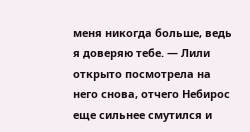меня никогда больше, ведь я доверяю тебе. — Лили открыто посмотрела на него снова, отчего Небирос еще сильнее смутился и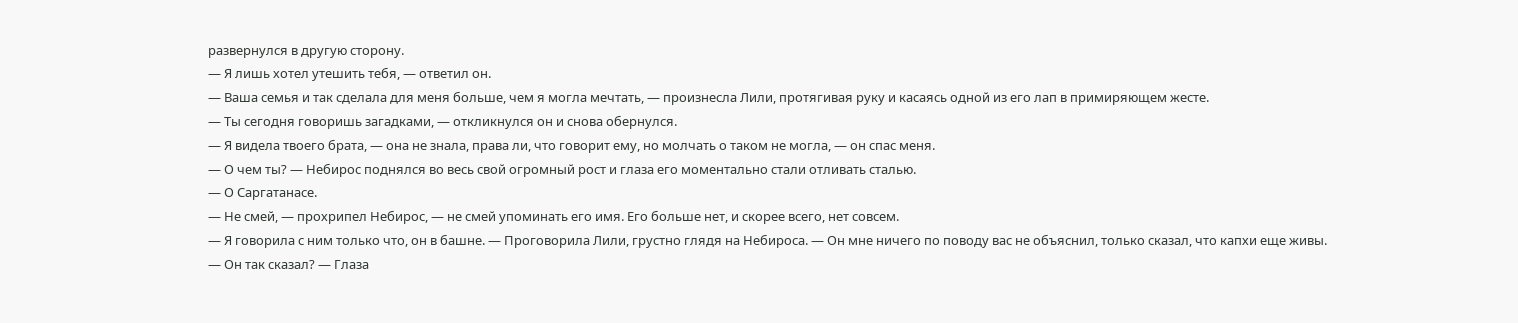развернулся в другую сторону.
— Я лишь хотел утешить тебя, — ответил он.
— Ваша семья и так сделала для меня больше, чем я могла мечтать, — произнесла Лили, протягивая руку и касаясь одной из его лап в примиряющем жесте.
— Ты сегодня говоришь загадками, — откликнулся он и снова обернулся.
— Я видела твоего брата, — она не знала, права ли, что говорит ему, но молчать о таком не могла, — он спас меня.
— О чем ты? — Небирос поднялся во весь свой огромный рост и глаза его моментально стали отливать сталью.
— О Саргатанасе.
— Не смей, — прохрипел Небирос, — не смей упоминать его имя. Его больше нет, и скорее всего, нет совсем.
— Я говорила с ним только что, он в башне. — Проговорила Лили, грустно глядя на Небироса. — Он мне ничего по поводу вас не объяснил, только сказал, что капхи еще живы.
— Он так сказал? — Глаза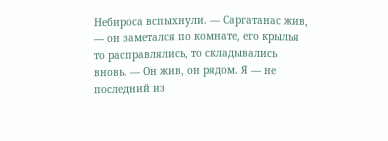Небироса вспыхнули. — Саргатанас жив, — он заметался по комнате, его крылья то расправлялись, то складывались вновь. — Он жив, он рядом. Я — не последний из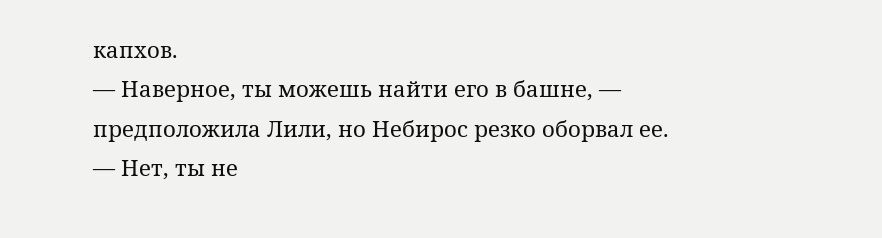капхов.
— Наверное, ты можешь найти его в башне, — предположила Лили, но Небирос резко оборвал ее.
— Нет, ты не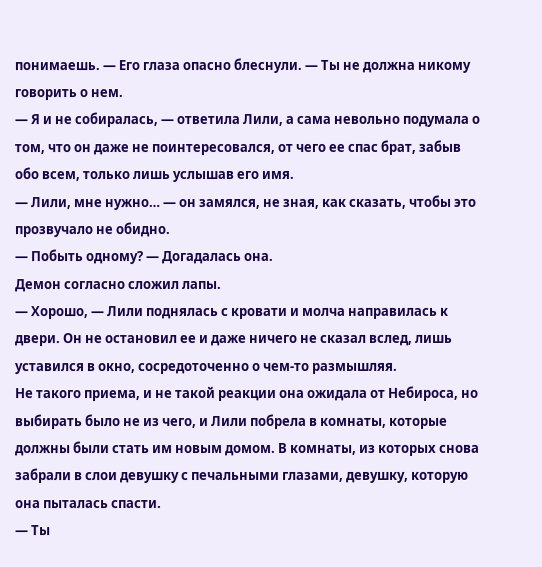понимаешь. — Его глаза опасно блеснули. — Ты не должна никому говорить о нем.
— Я и не собиралась, — ответила Лили, а сама невольно подумала о том, что он даже не поинтересовался, от чего ее спас брат, забыв обо всем, только лишь услышав его имя.
— Лили, мне нужно… — он замялся, не зная, как сказать, чтобы это прозвучало не обидно.
— Побыть одному? — Догадалась она.
Демон согласно сложил лапы.
— Хорошо, — Лили поднялась с кровати и молча направилась к двери. Он не остановил ее и даже ничего не сказал вслед, лишь уставился в окно, сосредоточенно о чем-то размышляя.
Не такого приема, и не такой реакции она ожидала от Небироса, но выбирать было не из чего, и Лили побрела в комнаты, которые должны были стать им новым домом. В комнаты, из которых снова забрали в слои девушку с печальными глазами, девушку, которую она пыталась спасти.
— Ты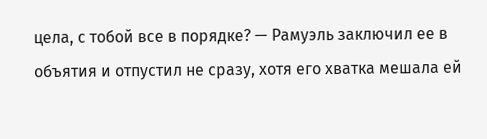цела, с тобой все в порядке? — Рамуэль заключил ее в объятия и отпустил не сразу, хотя его хватка мешала ей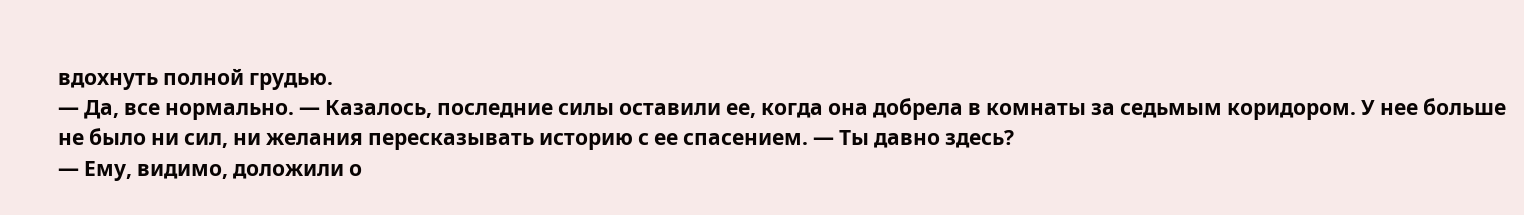вдохнуть полной грудью.
— Да, все нормально. — Казалось, последние силы оставили ее, когда она добрела в комнаты за седьмым коридором. У нее больше не было ни сил, ни желания пересказывать историю с ее спасением. — Ты давно здесь?
— Ему, видимо, доложили о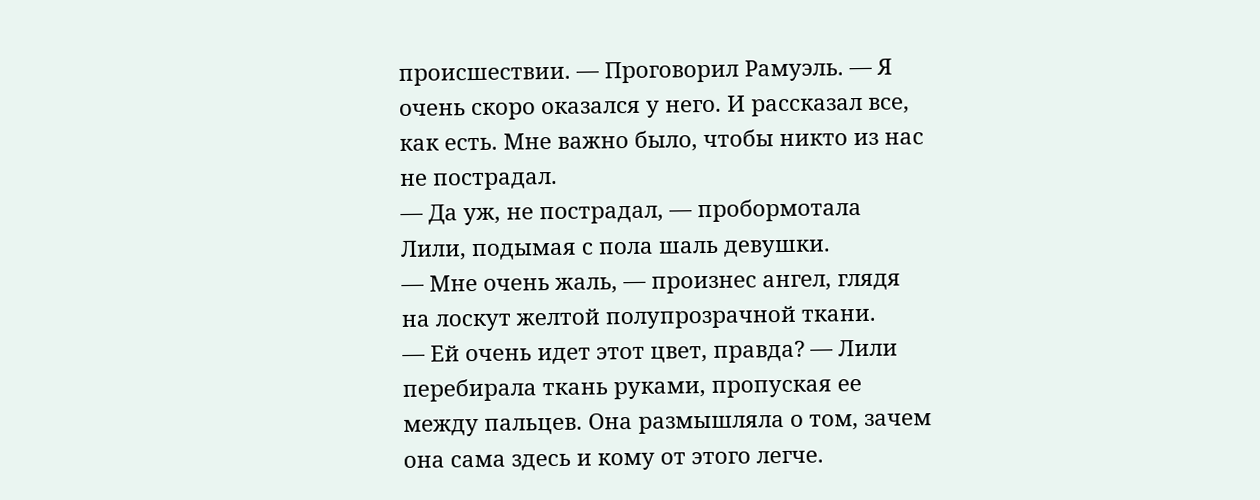происшествии. — Проговорил Рамуэль. — Я очень скоро оказался у него. И рассказал все, как есть. Мне важно было, чтобы никто из нас не пострадал.
— Да уж, не пострадал, — пробормотала Лили, подымая с пола шаль девушки.
— Мне очень жаль, — произнес ангел, глядя на лоскут желтой полупрозрачной ткани.
— Ей очень идет этот цвет, правда? — Лили перебирала ткань руками, пропуская ее между пальцев. Она размышляла о том, зачем она сама здесь и кому от этого легче.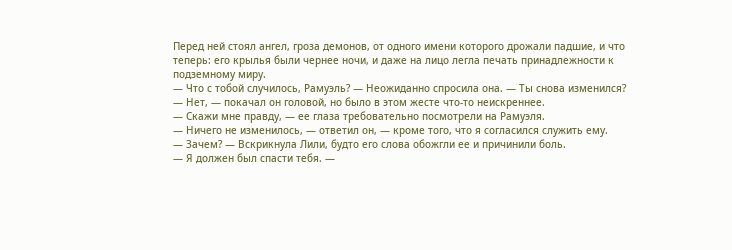Перед ней стоял ангел, гроза демонов, от одного имени которого дрожали падшие, и что теперь: его крылья были чернее ночи, и даже на лицо легла печать принадлежности к подземному миру.
— Что с тобой случилось, Рамуэль? — Неожиданно спросила она. — Ты снова изменился?
— Нет, — покачал он головой, но было в этом жесте что-то неискреннее.
— Скажи мне правду, — ее глаза требовательно посмотрели на Рамуэля.
— Ничего не изменилось, — ответил он, — кроме того, что я согласился служить ему.
— Зачем? — Вскрикнула Лили, будто его слова обожгли ее и причинили боль.
— Я должен был спасти тебя. —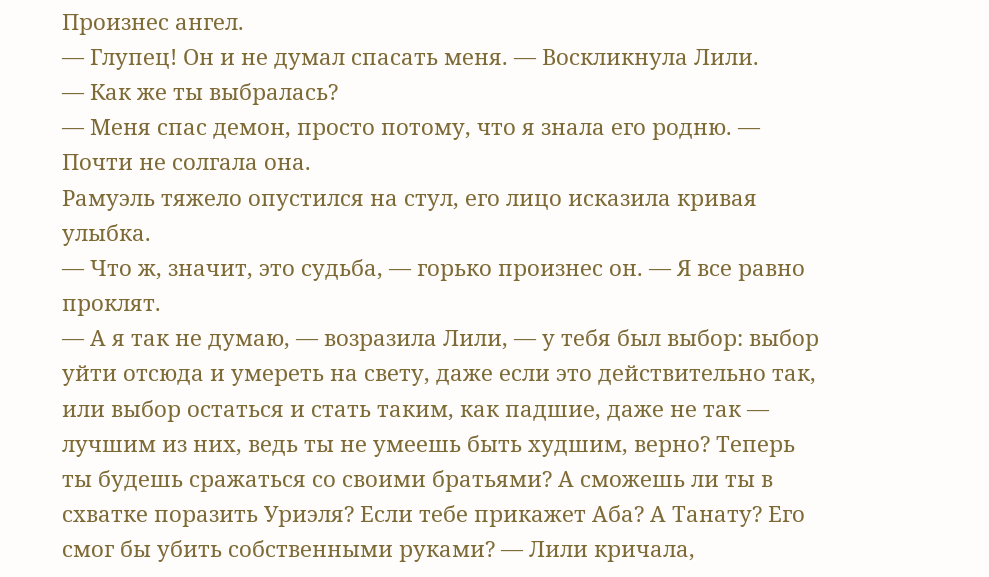Произнес ангел.
— Глупец! Он и не думал спасать меня. — Воскликнула Лили.
— Как же ты выбралась?
— Меня спас демон, просто потому, что я знала его родню. — Почти не солгала она.
Рамуэль тяжело опустился на стул, его лицо исказила кривая улыбка.
— Что ж, значит, это судьба, — горько произнес он. — Я все равно проклят.
— А я так не думаю, — возразила Лили, — у тебя был выбор: выбор уйти отсюда и умереть на свету, даже если это действительно так, или выбор остаться и стать таким, как падшие, даже не так — лучшим из них, ведь ты не умеешь быть худшим, верно? Теперь ты будешь сражаться со своими братьями? А сможешь ли ты в схватке поразить Уриэля? Если тебе прикажет Аба? А Танату? Его смог бы убить собственными руками? — Лили кричала,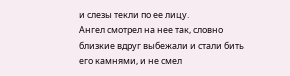и слезы текли по ее лицу.
Ангел смотрел на нее так, словно близкие вдруг выбежали и стали бить его камнями, и не смел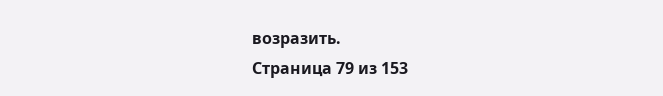возразить.
Страница 79 из 153